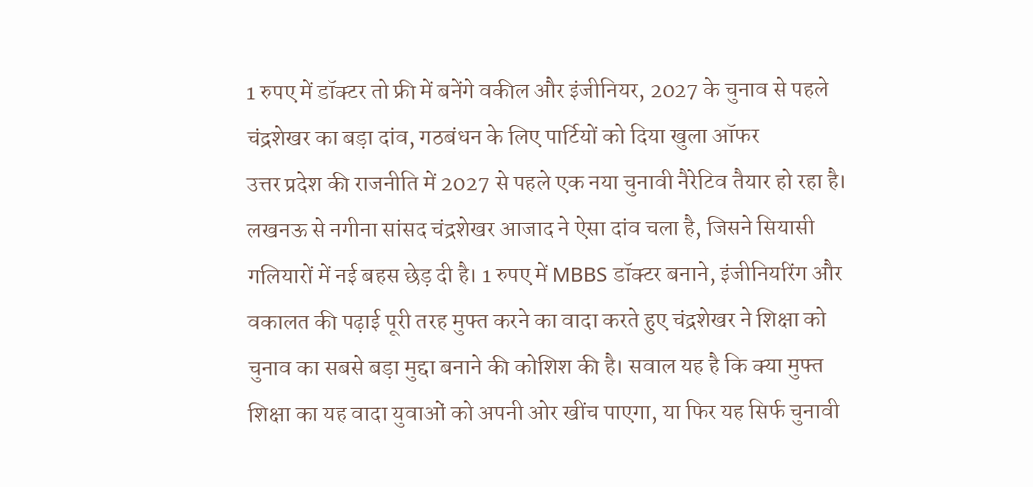1 रुपए में डॉक्टर तो फ्री में बनेंगे वकील और इंजीनियर, 2027 के चुनाव से पहले चंद्रशेखर का बड़ा दांव, गठबंधन के लिए पार्टियों को दिया खुला ऑफर
उत्तर प्रदेश की राजनीति में 2027 से पहले एक नया चुनावी नैरेटिव तैयार हो रहा है। लखनऊ से नगीना सांसद चंद्रशेखर आजाद ने ऐसा दांव चला है, जिसने सियासी गलियारों में नई बहस छेड़ दी है। 1 रुपए में MBBS डॉक्टर बनाने, इंजीनियरिंग और वकालत की पढ़ाई पूरी तरह मुफ्त करने का वादा करते हुए चंद्रशेखर ने शिक्षा को चुनाव का सबसे बड़ा मुद्दा बनाने की कोशिश की है। सवाल यह है कि क्या मुफ्त शिक्षा का यह वादा युवाओं को अपनी ओर खींच पाएगा, या फिर यह सिर्फ चुनावी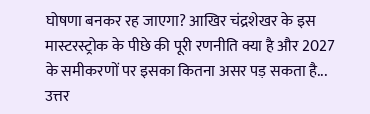घोषणा बनकर रह जाएगा? आखिर चंद्रशेखर के इस मास्टरस्ट्रोक के पीछे की पूरी रणनीति क्या है और 2027 के समीकरणों पर इसका कितना असर पड़ सकता है...
उत्तर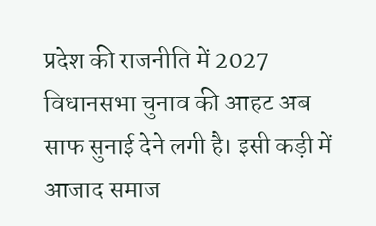प्रदेश की राजनीति में 2027 विधानसभा चुनाव की आहट अब साफ सुनाई देने लगी है। इसी कड़ी में आजाद समाज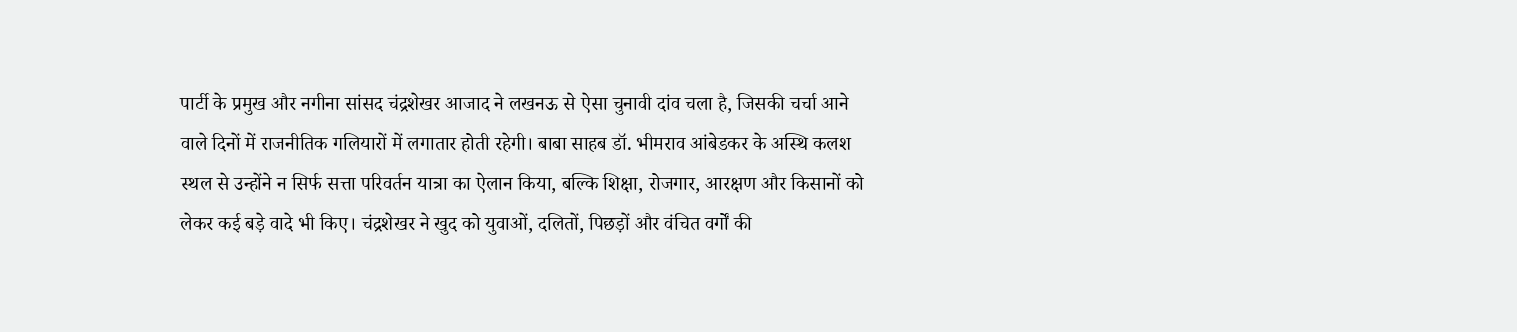पार्टी के प्रमुख और नगीना सांसद चंद्रशेखर आजाद ने लखनऊ से ऐसा चुनावी दांव चला है, जिसकी चर्चा आने वाले दिनों में राजनीतिक गलियारों में लगातार होती रहेगी। बाबा साहब डॉ. भीमराव आंबेडकर के अस्थि कलश स्थल से उन्होंने न सिर्फ सत्ता परिवर्तन यात्रा का ऐलान किया, बल्कि शिक्षा, रोजगार, आरक्षण और किसानों को लेकर कई बड़े वादे भी किए। चंद्रशेखर ने खुद को युवाओं, दलितों, पिछड़ों और वंचित वर्गों की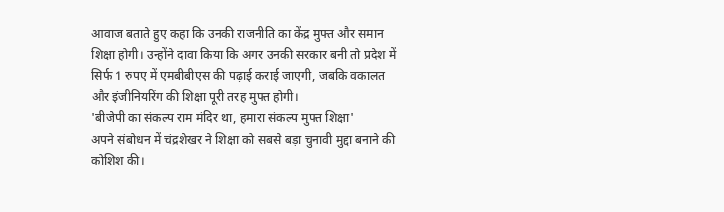आवाज बताते हुए कहा कि उनकी राजनीति का केंद्र मुफ्त और समान शिक्षा होगी। उन्होंने दावा किया कि अगर उनकी सरकार बनी तो प्रदेश में सिर्फ 1 रुपए में एमबीबीएस की पढ़ाई कराई जाएगी, जबकि वकालत और इंजीनियरिंग की शिक्षा पूरी तरह मुफ्त होगी।
'बीजेपी का संकल्प राम मंदिर था, हमारा संकल्प मुफ्त शिक्षा'
अपने संबोधन में चंद्रशेखर ने शिक्षा को सबसे बड़ा चुनावी मुद्दा बनाने की कोशिश की।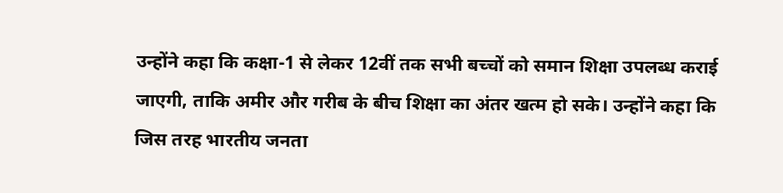उन्होंने कहा कि कक्षा-1 से लेकर 12वीं तक सभी बच्चों को समान शिक्षा उपलब्ध कराई जाएगी, ताकि अमीर और गरीब के बीच शिक्षा का अंतर खत्म हो सके। उन्होंने कहा कि जिस तरह भारतीय जनता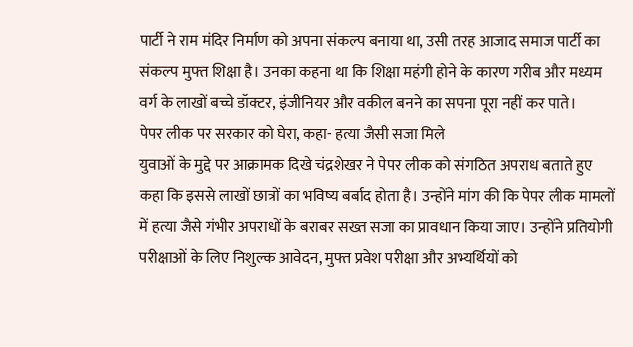पार्टी ने राम मंदिर निर्माण को अपना संकल्प बनाया था, उसी तरह आजाद समाज पार्टी का संकल्प मुफ्त शिक्षा है। उनका कहना था कि शिक्षा महंगी होने के कारण गरीब और मध्यम वर्ग के लाखों बच्चे डॉक्टर, इंजीनियर और वकील बनने का सपना पूरा नहीं कर पाते।
पेपर लीक पर सरकार को घेरा, कहा- हत्या जैसी सजा मिले
युवाओं के मुद्दे पर आक्रामक दिखे चंद्रशेखर ने पेपर लीक को संगठित अपराध बताते हुए कहा कि इससे लाखों छात्रों का भविष्य बर्बाद होता है। उन्होंने मांग की कि पेपर लीक मामलों में हत्या जैसे गंभीर अपराधों के बराबर सख्त सजा का प्रावधान किया जाए। उन्होंने प्रतियोगी परीक्षाओं के लिए निशुल्क आवेदन, मुफ्त प्रवेश परीक्षा और अभ्यर्थियों को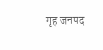गृह जनपद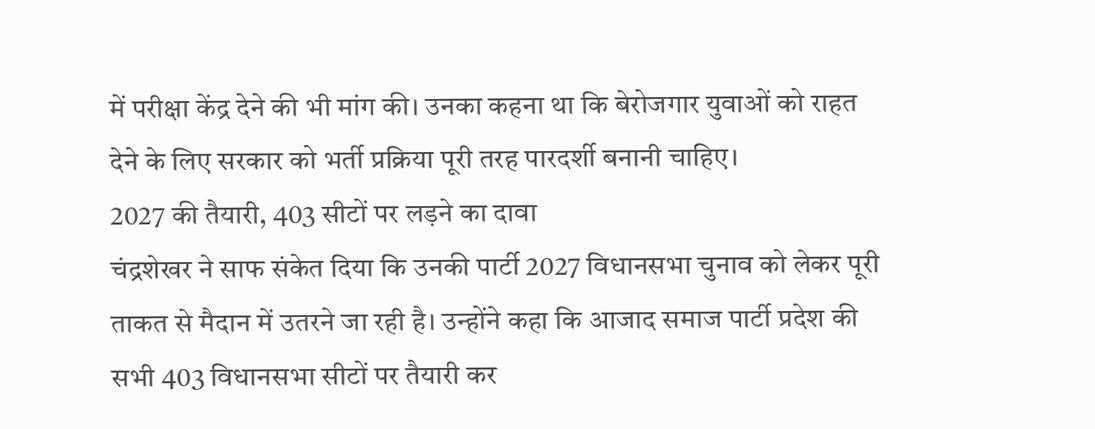में परीक्षा केंद्र देने की भी मांग की। उनका कहना था कि बेरोजगार युवाओं को राहत देने के लिए सरकार को भर्ती प्रक्रिया पूरी तरह पारदर्शी बनानी चाहिए।
2027 की तैयारी, 403 सीटों पर लड़ने का दावा
चंद्रशेखर ने साफ संकेत दिया कि उनकी पार्टी 2027 विधानसभा चुनाव को लेकर पूरी ताकत से मैदान में उतरने जा रही है। उन्होंने कहा कि आजाद समाज पार्टी प्रदेश की सभी 403 विधानसभा सीटों पर तैयारी कर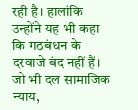रही है। हालांकि उन्होंने यह भी कहा कि गठबंधन के दरवाजे बंद नहीं हैं। जो भी दल सामाजिक न्याय,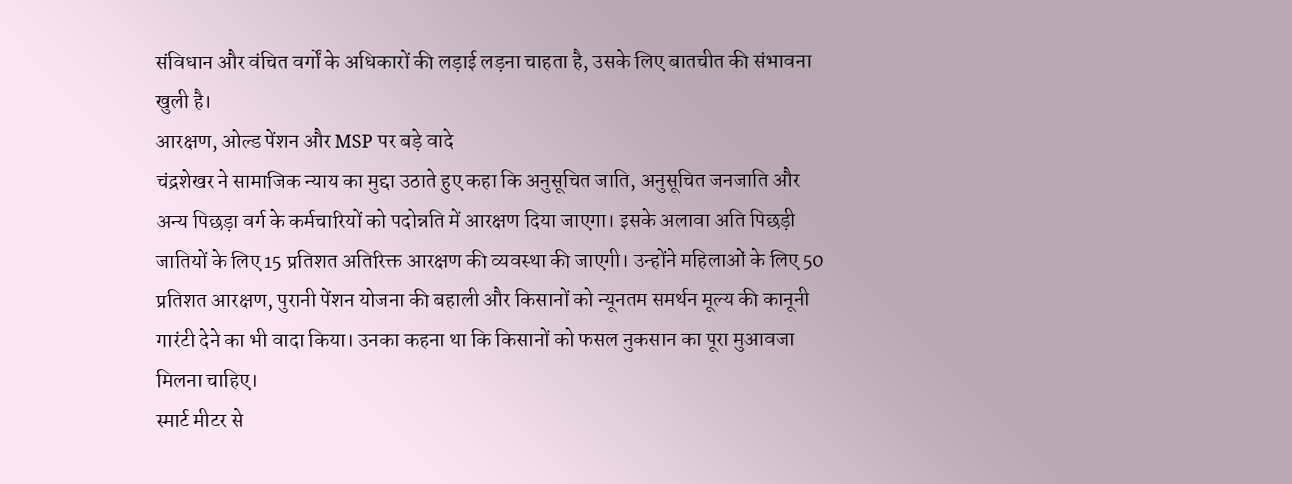संविधान और वंचित वर्गों के अधिकारों की लड़ाई लड़ना चाहता है, उसके लिए बातचीत की संभावना खुली है।
आरक्षण, ओल्ड पेंशन और MSP पर बड़े वादे
चंद्रशेखर ने सामाजिक न्याय का मुद्दा उठाते हुए कहा कि अनुसूचित जाति, अनुसूचित जनजाति और अन्य पिछड़ा वर्ग के कर्मचारियों को पदोन्नति में आरक्षण दिया जाएगा। इसके अलावा अति पिछड़ी जातियों के लिए 15 प्रतिशत अतिरिक्त आरक्षण की व्यवस्था की जाएगी। उन्होंने महिलाओं के लिए 50 प्रतिशत आरक्षण, पुरानी पेंशन योजना की बहाली और किसानों को न्यूनतम समर्थन मूल्य की कानूनी गारंटी देने का भी वादा किया। उनका कहना था कि किसानों को फसल नुकसान का पूरा मुआवजा मिलना चाहिए।
स्मार्ट मीटर से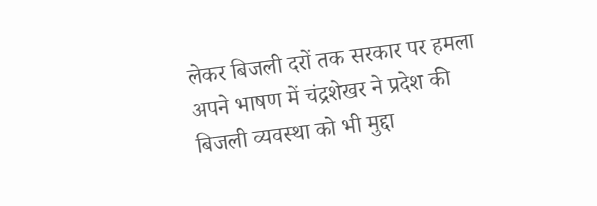लेकर बिजली दरों तक सरकार पर हमला
अपने भाषण में चंद्रशेखर ने प्रदेश की बिजली व्यवस्था को भी मुद्दा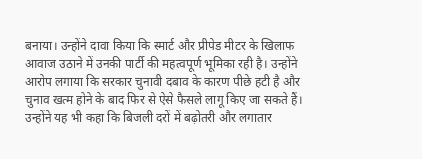बनाया। उन्होंने दावा किया कि स्मार्ट और प्रीपेड मीटर के खिलाफ आवाज उठाने में उनकी पार्टी की महत्वपूर्ण भूमिका रही है। उन्होंने आरोप लगाया कि सरकार चुनावी दबाव के कारण पीछे हटी है और चुनाव खत्म होने के बाद फिर से ऐसे फैसले लागू किए जा सकते हैं। उन्होंने यह भी कहा कि बिजली दरों में बढ़ोतरी और लगातार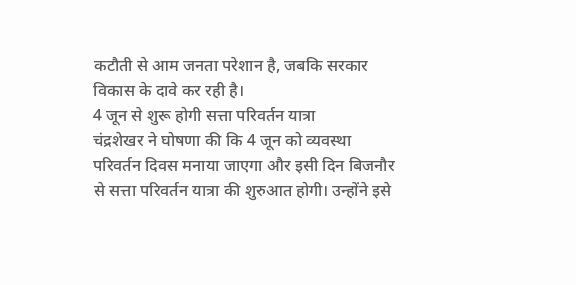कटौती से आम जनता परेशान है, जबकि सरकार विकास के दावे कर रही है।
4 जून से शुरू होगी सत्ता परिवर्तन यात्रा
चंद्रशेखर ने घोषणा की कि 4 जून को व्यवस्था परिवर्तन दिवस मनाया जाएगा और इसी दिन बिजनौर से सत्ता परिवर्तन यात्रा की शुरुआत होगी। उन्होंने इसे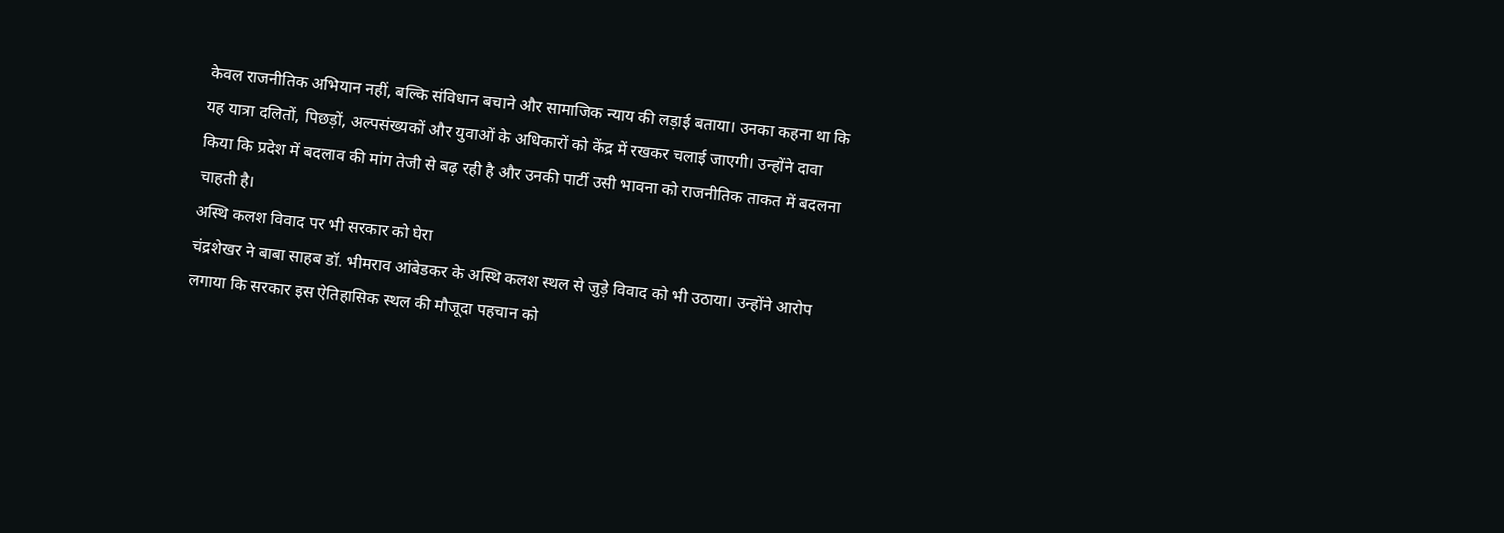केवल राजनीतिक अभियान नहीं, बल्कि संविधान बचाने और सामाजिक न्याय की लड़ाई बताया। उनका कहना था कि यह यात्रा दलितों, पिछड़ों, अल्पसंख्यकों और युवाओं के अधिकारों को केंद्र में रखकर चलाई जाएगी। उन्होंने दावा किया कि प्रदेश में बदलाव की मांग तेजी से बढ़ रही है और उनकी पार्टी उसी भावना को राजनीतिक ताकत में बदलना चाहती है।
अस्थि कलश विवाद पर भी सरकार को घेरा
चंद्रशेखर ने बाबा साहब डॉ. भीमराव आंबेडकर के अस्थि कलश स्थल से जुड़े विवाद को भी उठाया। उन्होंने आरोप लगाया कि सरकार इस ऐतिहासिक स्थल की मौजूदा पहचान को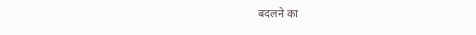बदलने का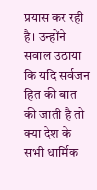प्रयास कर रही है। उन्होंने सवाल उठाया कि यदि सर्वजन हित की बात की जाती है तो क्या देश के सभी धार्मिक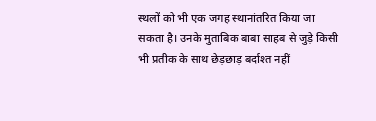स्थलों को भी एक जगह स्थानांतरित किया जा सकता है। उनके मुताबिक बाबा साहब से जुड़े किसी भी प्रतीक के साथ छेड़छाड़ बर्दाश्त नहीं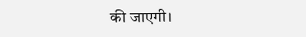की जाएगी।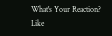What's Your Reaction?
Like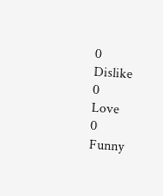0
Dislike
0
Love
0
Funny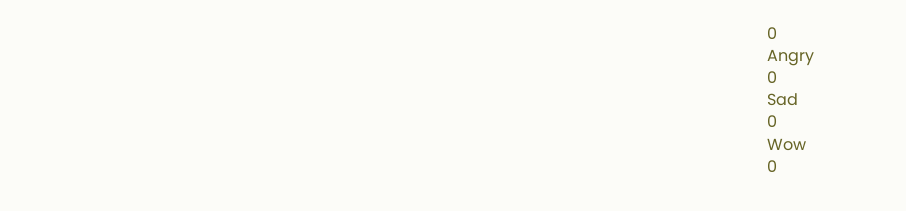0
Angry
0
Sad
0
Wow
0